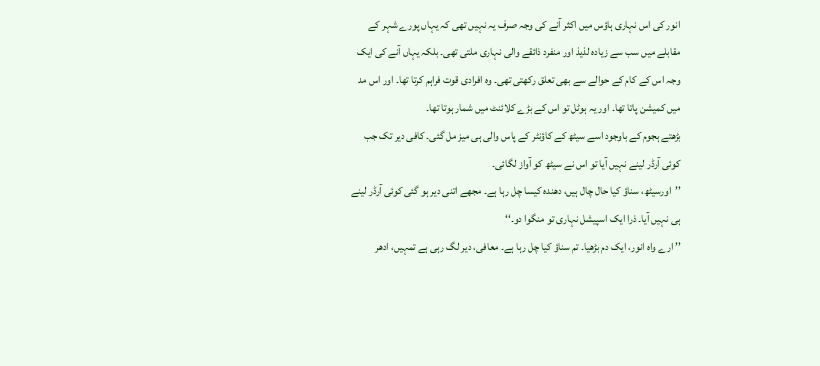انور کی اس نہاری ہاؤس میں اکثر آنے کی وجہ صرف یہ نہیں تھی کہ یہاں پورے شہر کے مقابلے میں سب سے زیادہ لذیذ اور منفرد ذائقے والی نہاری ملتی تھی۔ بلکہ یہاں آنے کی ایک وجہ اس کے کام کے حوالے سے بھی تعلق رکھتی تھی۔ وہ افرادی قوت فراہم کرتا تھا۔ اور اس مد میں کمیشن پاتا تھا۔ اور یہ ہوٹل تو اس کے بڑے کلائنٹ میں شمار ہوتا تھا۔
بڑھتے ہجوم کے باوجود اسے سیٹھ کے کاؤنٹر کے پاس والی ہی میز مل گئی۔ کافی دیر تک جب کوئی آرڈر لینے نہیں آیا تو اس نے سیٹھ کو آواز لگائی۔
’’اورسیٹھ، سناؤ کیا حال چال ہیں، دھندہ کیسا چل رہا ہے۔ مجھے اتنی دیر ہو گئی کوئی آرڈر لینے ہی نہیں آیا۔ ذرا ایک اسپیشل نہاری تو منگوا دو۔‘‘
’’ ارے واہ انور، ایک دم بڑھیا۔ تم سناؤ کیا چل رہا ہے۔ معافی، دیر لگ رہی ہے تمہیں، ادھر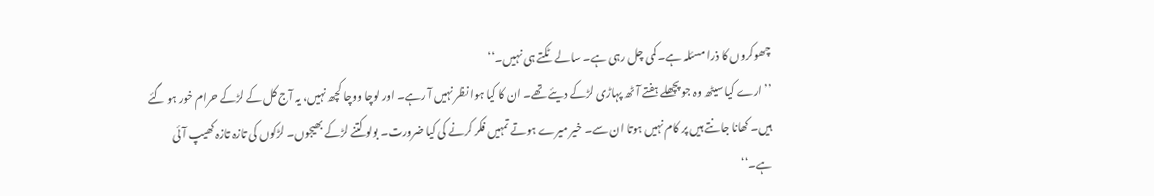چھوکروں کا ذرا مسئلہ ہے۔ کمی چل رہی ہے۔ سالے ٹکتے ہی نہیں۔‘‘
’’ارے کیا سیٹھ وہ جو پچھلے ہفتے آٹھ پہاڑی لڑکے دیئے تھے۔ ان کا کیا ہوا نظر نہیں آ رہے۔ اور لوچا ووچا کچھ نہیں، یہ آج کل کے لڑکے حرام خور ہو گئے ہیں۔ کھانا جانتے ہیں پر کام نہیں ہوتا ان سے۔ خیر میرے ہوتے تمہیں فکر کرنے کی کیا ضرورت۔ بولو کتنے لڑکے بھیجوں۔ لڑکوں کی تازہ تازہ کھیپ آئی ہے۔‘‘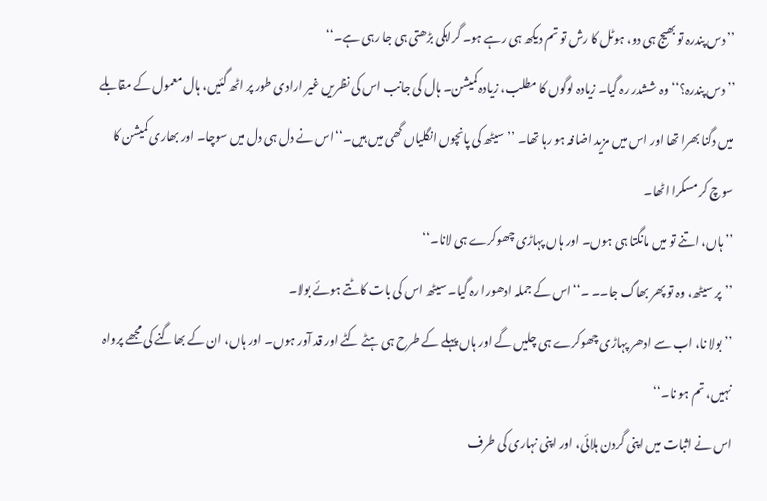’’دس پندرہ تو بھیج ہی دو، ہوٹل کا رش تو تم دیکھ ہی رہے ہو۔ گراہکی بڑھتی ہی جا رہی ہے۔‘‘
’’دس پندرہ؟‘‘ وہ ششدر رہ گیا۔ زیادہ لوگوں کا مطلب، زیادہ کمیشن۔ ہال کی جانب اس کی نظریں غیر ارادی طور پر اٹھ گئیں، ہال معمول کے مقابلے میں دگنا بھرا تھا اور اس میں مزید اضافہ ہو رہا تھا۔ ’’سیٹھ کی پانچوں انگلیاں گھی میں ہیں۔‘‘اس نے دل ہی دل میں سوچا۔ اور بھاری کمیشن کا سوچ کر مسکرا اٹھا۔
’’ہاں، اتنے تو میں مانگتا ہی ہوں۔ اور ہاں پہاڑی چھوکرے ہی لانا۔‘‘
’’پر سیٹھ، وہ تو پھر بھاگ جا۔۔ ۔‘‘اس کے جملہ ادھورا رہ گیا۔ سیٹھ اس کی بات کاٹتے ہوئے بولا۔
’’بولا نا، اب سے ادھر پہاڑی چھوکرے ہی چلیں گے اور ہاں پہلے کے طرح ہی ہٹے کٹے اور قد آور ہوں۔ اور ہاں، ان کے بھاگنے کی مجھے پرواہ نہیں، تم ہو نا۔‘‘
اس نے اثبات میں اپنی گردن ہلائی، اور اپنی نہاری کی طرف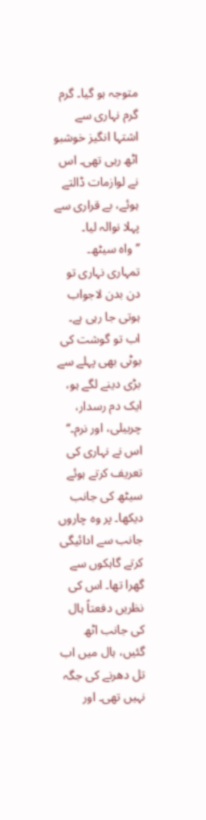متوجہ ہو گیا۔ گرم گرم نہاری سے اشتہا انگیز خوشبو اٹھ رہی تھی۔ اس نے لوازمات ڈالتے ہوئے، بے قراری سے پہلا نوالہ لیا۔
’’واہ سیٹھ۔ تمہاری نہاری تو دن بدن لاجواب ہوتی جا رہی ہے۔ اب تو گوشت کی بوٹی بھی پہلے سے بڑی دینے لگے ہو، ایک دم رسدار، چربیلی، اور نرم۔‘‘
اس نے نہاری کی تعریف کرتے ہوئے سیٹھ کی جانب دیکھا۔ پر وہ چاروں جانب سے ادائیگی کرتے گاہکوں سے گھرا تھا۔ اس کی نظریں دفعتاً ہال کی جانب اٹھ گئیں، ہال میں اب تل دھرنے کی جگہ نہیں تھی۔ اور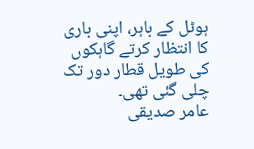ہوٹل کے باہر، اپنی باری کا انتظار کرتے گاہکوں کی طویل قطار دور تک چلی گئی تھی۔
عامر صدیقی